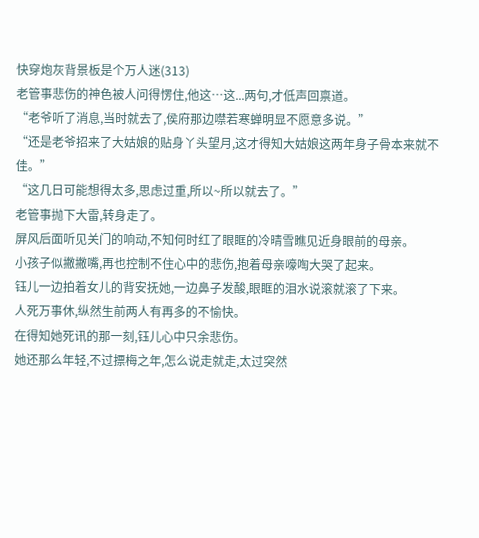快穿炮灰背景板是个万人迷(313)
老管事悲伤的神色被人问得愣住,他这…这...两句,才低声回禀道。
“老爷听了消息,当时就去了,侯府那边噤若寒蝉明显不愿意多说。”
“还是老爷招来了大姑娘的贴身丫头望月,这才得知大姑娘这两年身子骨本来就不佳。”
“这几日可能想得太多,思虑过重,所以~所以就去了。”
老管事抛下大雷,转身走了。
屏风后面听见关门的响动,不知何时红了眼眶的冷晴雪瞧见近身眼前的母亲。
小孩子似撇撇嘴,再也控制不住心中的悲伤,抱着母亲嚎啕大哭了起来。
钰儿一边拍着女儿的背安抚她,一边鼻子发酸,眼眶的泪水说滚就滚了下来。
人死万事休,纵然生前两人有再多的不愉快。
在得知她死讯的那一刻,钰儿心中只余悲伤。
她还那么年轻,不过摽梅之年,怎么说走就走,太过突然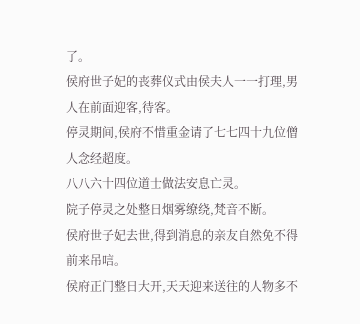了。
侯府世子妃的丧葬仪式由侯夫人一一打理,男人在前面迎客,待客。
停灵期间,侯府不惜重金请了七七四十九位僧人念经超度。
八八六十四位道士做法安息亡灵。
院子停灵之处整日烟雾缭绕,梵音不断。
侯府世子妃去世,得到消息的亲友自然免不得前来吊唁。
侯府正门整日大开,天天迎来送往的人物多不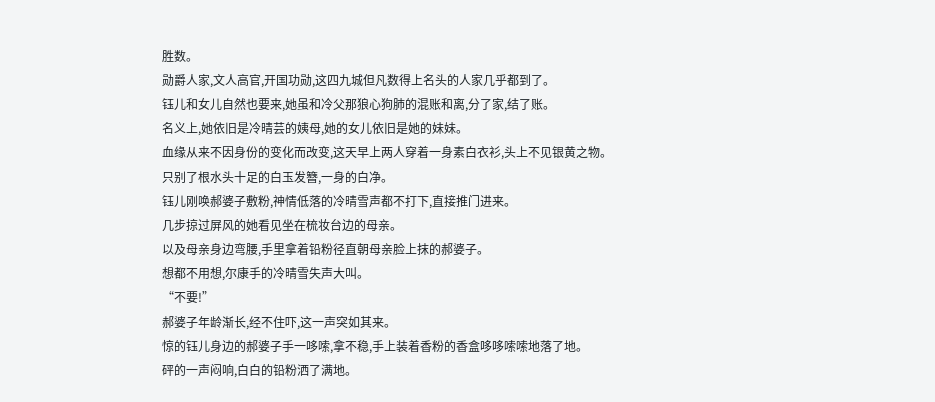胜数。
勋爵人家,文人高官,开国功勋,这四九城但凡数得上名头的人家几乎都到了。
钰儿和女儿自然也要来,她虽和冷父那狼心狗肺的混账和离,分了家,结了账。
名义上,她依旧是冷晴芸的姨母,她的女儿依旧是她的妹妹。
血缘从来不因身份的变化而改变,这天早上两人穿着一身素白衣衫,头上不见银黄之物。
只别了根水头十足的白玉发簪,一身的白净。
钰儿刚唤郝婆子敷粉,神情低落的冷晴雪声都不打下,直接推门进来。
几步掠过屏风的她看见坐在梳妆台边的母亲。
以及母亲身边弯腰,手里拿着铅粉径直朝母亲脸上抹的郝婆子。
想都不用想,尔康手的冷晴雪失声大叫。
“不要!”
郝婆子年龄渐长,经不住吓,这一声突如其来。
惊的钰儿身边的郝婆子手一哆嗦,拿不稳,手上装着香粉的香盒哆哆嗦嗦地落了地。
砰的一声闷响,白白的铅粉洒了满地。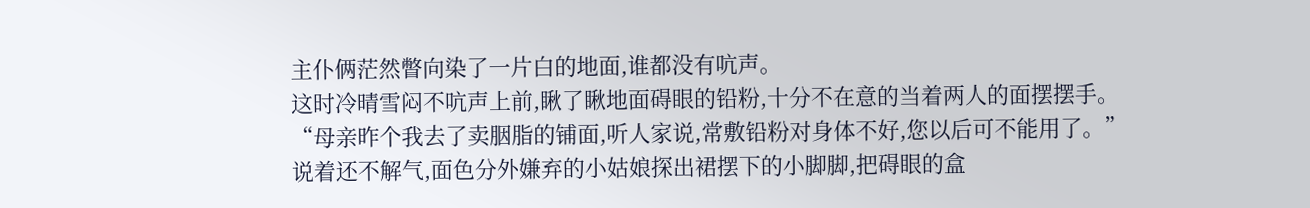主仆俩茫然瞥向染了一片白的地面,谁都没有吭声。
这时冷晴雪闷不吭声上前,瞅了瞅地面碍眼的铅粉,十分不在意的当着两人的面摆摆手。
“母亲昨个我去了卖胭脂的铺面,听人家说,常敷铅粉对身体不好,您以后可不能用了。”
说着还不解气,面色分外嫌弃的小姑娘探出裙摆下的小脚脚,把碍眼的盒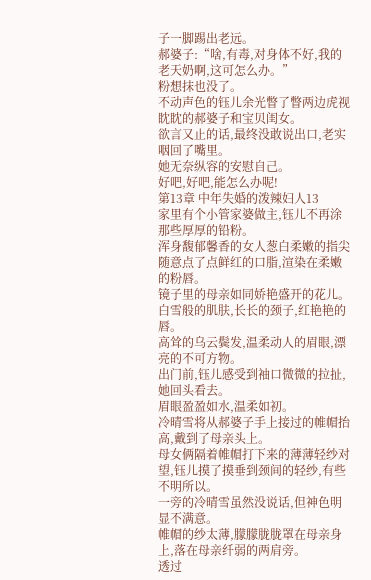子一脚踢出老远。
郝婆子:“啥,有毒,对身体不好,我的老天奶啊,这可怎么办。”
粉想抹也没了。
不动声色的钰儿余光瞥了瞥两边虎视眈眈的郝婆子和宝贝闺女。
欲言又止的话,最终没敢说出口,老实咽回了嘴里。
她无奈纵容的安慰自己。
好吧,好吧,能怎么办呢!
第13章 中年失婚的泼辣妇人13
家里有个小管家婆做主,钰儿不再涂那些厚厚的铅粉。
浑身馥郁馨香的女人葱白柔嫩的指尖随意点了点鲜红的口脂,渲染在柔嫩的粉唇。
镜子里的母亲如同娇艳盛开的花儿。
白雪般的肌肤,长长的颈子,红艳艳的唇。
高耸的乌云鬓发,温柔动人的眉眼,漂亮的不可方物。
出门前,钰儿感受到袖口微微的拉扯,她回头看去。
眉眼盈盈如水,温柔如初。
冷晴雪将从郝婆子手上接过的帷帽抬高,戴到了母亲头上。
母女俩隔着帷帽打下来的薄薄轻纱对望,钰儿摸了摸垂到颈间的轻纱,有些不明所以。
一旁的冷晴雪虽然没说话,但神色明显不满意。
帷帽的纱太薄,朦朦胧胧罩在母亲身上,落在母亲纤弱的两肩旁。
透过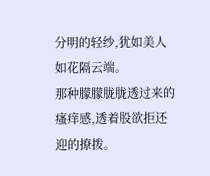分明的轻纱,犹如美人如花隔云端。
那种朦朦胧胧透过来的瘙痒感,透着股欲拒还迎的撩拨。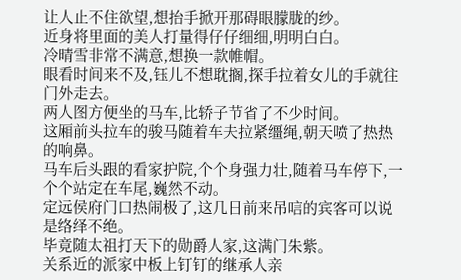让人止不住欲望,想抬手掀开那碍眼朦胧的纱。
近身将里面的美人打量得仔仔细细,明明白白。
冷晴雪非常不满意,想换一款帷帽。
眼看时间来不及,钰儿不想耽搁,探手拉着女儿的手就往门外走去。
两人图方便坐的马车,比轿子节省了不少时间。
这厢前头拉车的骏马随着车夫拉紧缰绳,朝天喷了热热的响鼻。
马车后头跟的看家护院,个个身强力壮,随着马车停下,一个个站定在车尾,巍然不动。
定远侯府门口热闹极了,这几日前来吊唁的宾客可以说是络绎不绝。
毕竟随太祖打天下的勋爵人家,这满门朱紫。
关系近的派家中板上钉钉的继承人亲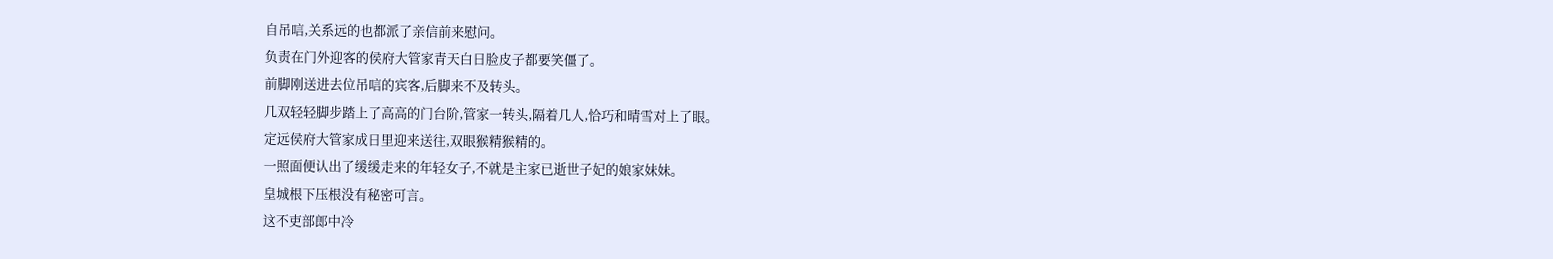自吊唁,关系远的也都派了亲信前来慰问。
负责在门外迎客的侯府大管家青天白日脸皮子都要笑僵了。
前脚刚送进去位吊唁的宾客,后脚来不及转头。
几双轻轻脚步踏上了高高的门台阶,管家一转头,隔着几人,恰巧和晴雪对上了眼。
定远侯府大管家成日里迎来送往,双眼猴精猴精的。
一照面便认出了缓缓走来的年轻女子,不就是主家已逝世子妃的娘家妹妹。
皇城根下压根没有秘密可言。
这不吏部郎中冷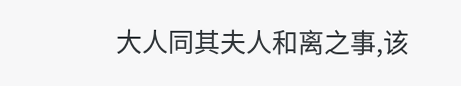大人同其夫人和离之事,该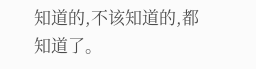知道的,不该知道的,都知道了。